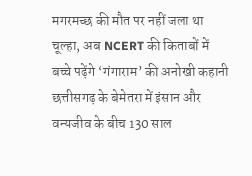मगरमच्छ की मौत पर नहीं जला था चूल्हा, अब NCERT की किताबों में बच्चे पढ़ेंगे ‘गंगाराम’ की अनोखी कहानी
छत्तीसगढ़ के बेमेतरा में इंसान और वन्यजीव के बीच 130 साल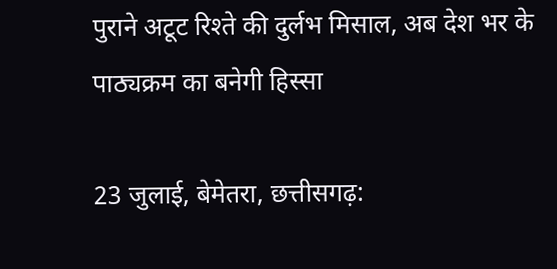पुराने अटूट रिश्ते की दुर्लभ मिसाल, अब देश भर के पाठ्यक्रम का बनेगी हिस्सा

23 जुलाई, बेमेतरा, छत्तीसगढ़: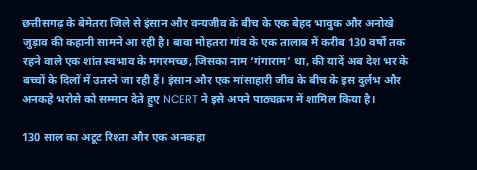छत्तीसगढ़ के बेमेतरा जिले से इंसान और वन्यजीव के बीच के एक बेहद भावुक और अनोखे जुड़ाव की कहानी सामने आ रही है। बावा मोहतरा गांव के एक तालाब में करीब 130 वर्षों तक रहने वाले एक शांत स्वभाव के मगरमच्छ, जिसका नाम ‘गंगाराम’ था, की यादें अब देश भर के बच्चों के दिलों में उतरने जा रही हैं। इंसान और एक मांसाहारी जीव के बीच के इस दुर्लभ और अनकहे भरोसे को सम्मान देते हुए NCERT ने इसे अपने पाठ्यक्रम में शामिल किया है।

130 साल का अटूट रिश्ता और एक अनकहा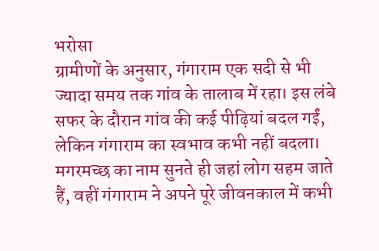भरोसा
ग्रामीणों के अनुसार, गंगाराम एक सदी से भी ज्यादा समय तक गांव के तालाब में रहा। इस लंबे सफर के दौरान गांव की कई पीढ़ियां बदल गईं, लेकिन गंगाराम का स्वभाव कभी नहीं बदला। मगरमच्छ का नाम सुनते ही जहां लोग सहम जाते हैं, वहीं गंगाराम ने अपने पूरे जीवनकाल में कभी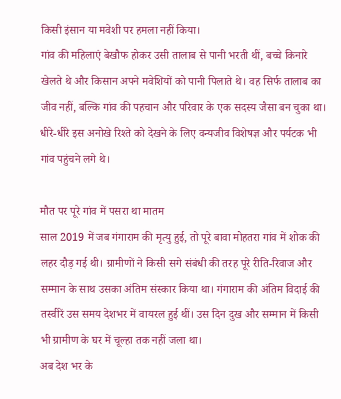किसी इंसान या मवेशी पर हमला नहीं किया।
गांव की महिलाएं बेखौफ होकर उसी तालाब से पानी भरती थीं, बच्चे किनारे खेलते थे और किसान अपने मवेशियों को पानी पिलाते थे। वह सिर्फ तालाब का जीव नहीं, बल्कि गांव की पहचान और परिवार के एक सदस्य जैसा बन चुका था। धीरे-धीरे इस अनोखे रिश्ते को देखने के लिए वन्यजीव विशेषज्ञ और पर्यटक भी गांव पहुंचने लगे थे।

मौत पर पूरे गांव में पसरा था मातम
साल 2019 में जब गंगाराम की मृत्यु हुई, तो पूरे बावा मोहतरा गांव में शोक की लहर दौड़ गई थी। ग्रामीणों ने किसी सगे संबंधी की तरह पूरे रीति-रिवाज और सम्मान के साथ उसका अंतिम संस्कार किया था। गंगाराम की अंतिम विदाई की तस्वीरें उस समय देशभर में वायरल हुई थीं। उस दिन दुख और सम्मान में किसी भी ग्रामीण के घर में चूल्हा तक नहीं जला था।
अब देश भर के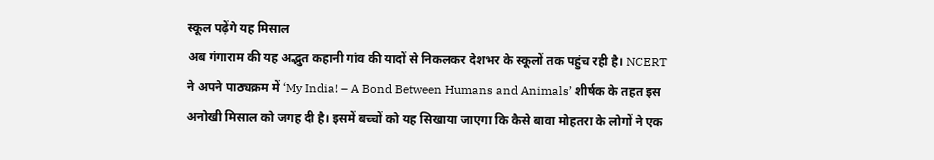स्कूल पढ़ेंगे यह मिसाल
अब गंगाराम की यह अद्भुत कहानी गांव की यादों से निकलकर देशभर के स्कूलों तक पहुंच रही है। NCERT ने अपने पाठ्यक्रम में ‘My India! – A Bond Between Humans and Animals’ शीर्षक के तहत इस अनोखी मिसाल को जगह दी है। इसमें बच्चों को यह सिखाया जाएगा कि कैसे बावा मोहतरा के लोगों ने एक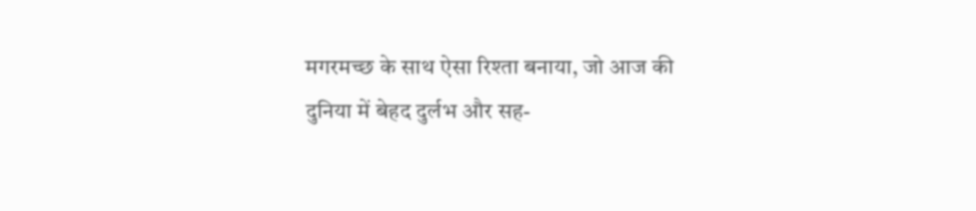मगरमच्छ के साथ ऐसा रिश्ता बनाया, जो आज की दुनिया में बेहद दुर्लभ और सह-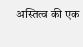अस्तित्व की एक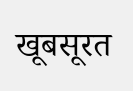खूबसूरत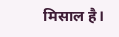मिसाल है।